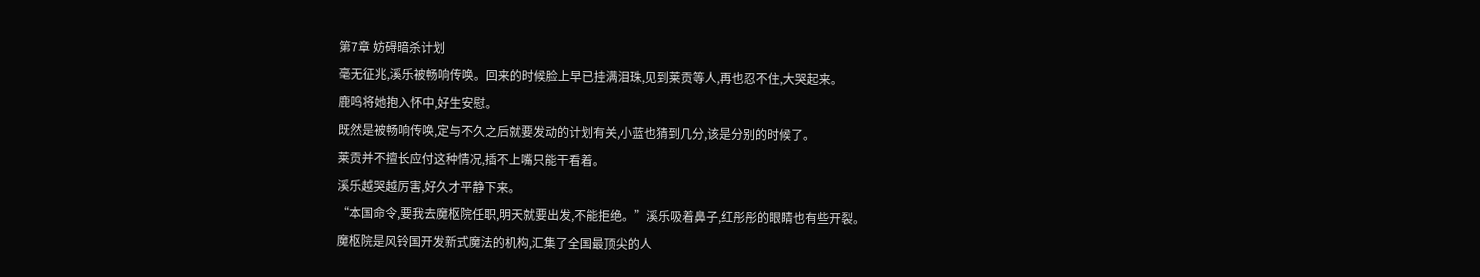第7章 妨碍暗杀计划
毫无征兆,溪乐被畅响传唤。回来的时候脸上早已挂满泪珠,见到莱贡等人,再也忍不住,大哭起来。
鹿鸣将她抱入怀中,好生安慰。
既然是被畅响传唤,定与不久之后就要发动的计划有关,小蓝也猜到几分,该是分别的时候了。
莱贡并不擅长应付这种情况,插不上嘴只能干看着。
溪乐越哭越厉害,好久才平静下来。
“本国命令,要我去魔枢院任职,明天就要出发,不能拒绝。”溪乐吸着鼻子,红彤彤的眼睛也有些开裂。
魔枢院是风铃国开发新式魔法的机构,汇集了全国最顶尖的人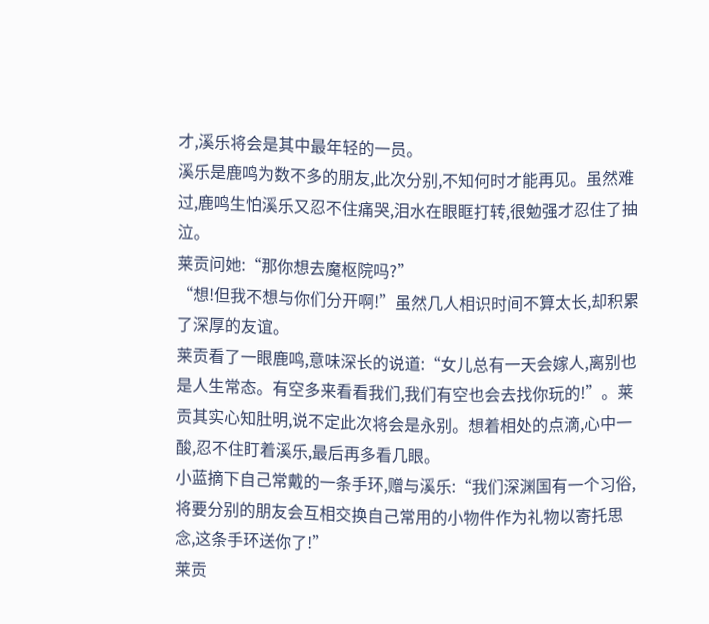才,溪乐将会是其中最年轻的一员。
溪乐是鹿鸣为数不多的朋友,此次分别,不知何时才能再见。虽然难过,鹿鸣生怕溪乐又忍不住痛哭,泪水在眼眶打转,很勉强才忍住了抽泣。
莱贡问她:“那你想去魔枢院吗?”
“想!但我不想与你们分开啊!”虽然几人相识时间不算太长,却积累了深厚的友谊。
莱贡看了一眼鹿鸣,意味深长的说道:“女儿总有一天会嫁人,离别也是人生常态。有空多来看看我们,我们有空也会去找你玩的!”。莱贡其实心知肚明,说不定此次将会是永别。想着相处的点滴,心中一酸,忍不住盯着溪乐,最后再多看几眼。
小蓝摘下自己常戴的一条手环,赠与溪乐:“我们深渊国有一个习俗,将要分别的朋友会互相交换自己常用的小物件作为礼物以寄托思念,这条手环送你了!”
莱贡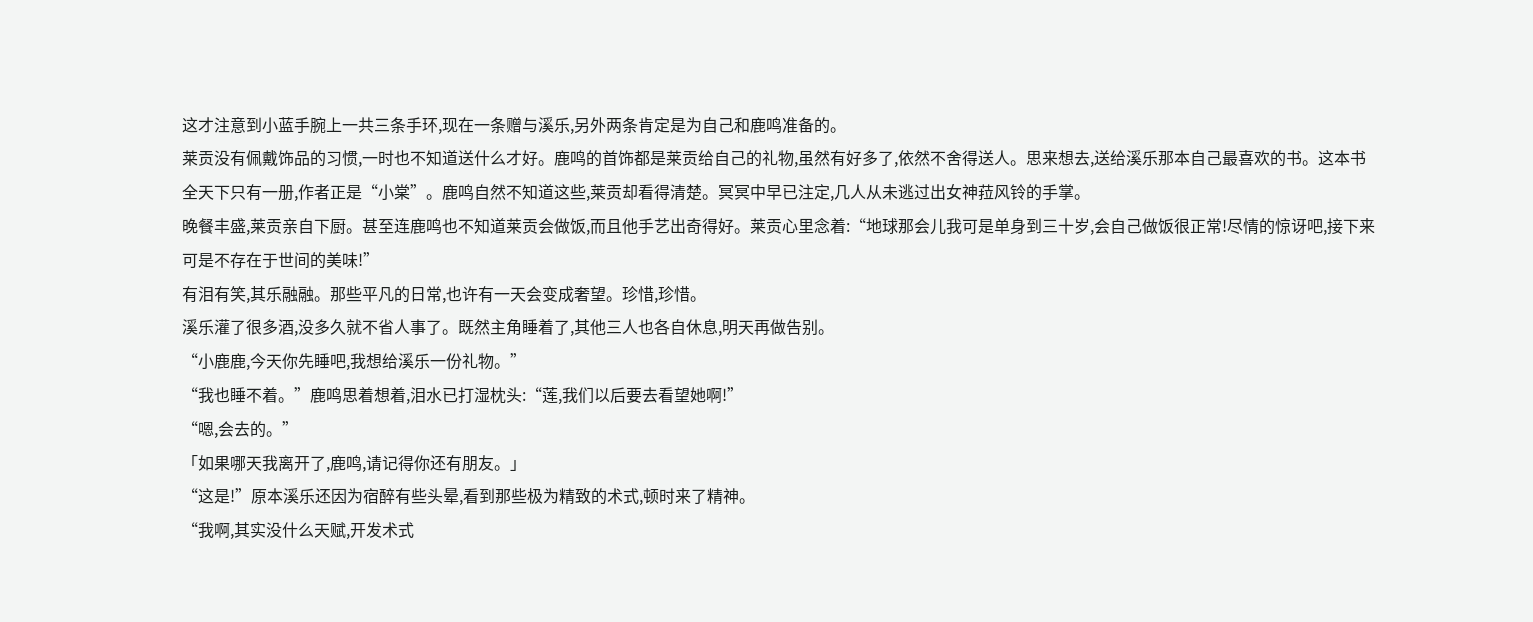这才注意到小蓝手腕上一共三条手环,现在一条赠与溪乐,另外两条肯定是为自己和鹿鸣准备的。
莱贡没有佩戴饰品的习惯,一时也不知道送什么才好。鹿鸣的首饰都是莱贡给自己的礼物,虽然有好多了,依然不舍得送人。思来想去,送给溪乐那本自己最喜欢的书。这本书全天下只有一册,作者正是“小棠”。鹿鸣自然不知道这些,莱贡却看得清楚。冥冥中早已注定,几人从未逃过出女神菈风铃的手掌。
晚餐丰盛,莱贡亲自下厨。甚至连鹿鸣也不知道莱贡会做饭,而且他手艺出奇得好。莱贡心里念着:“地球那会儿我可是单身到三十岁,会自己做饭很正常!尽情的惊讶吧,接下来可是不存在于世间的美味!”
有泪有笑,其乐融融。那些平凡的日常,也许有一天会变成奢望。珍惜,珍惜。
溪乐灌了很多酒,没多久就不省人事了。既然主角睡着了,其他三人也各自休息,明天再做告别。
“小鹿鹿,今天你先睡吧,我想给溪乐一份礼物。”
“我也睡不着。”鹿鸣思着想着,泪水已打湿枕头:“莲,我们以后要去看望她啊!”
“嗯,会去的。”
「如果哪天我离开了,鹿鸣,请记得你还有朋友。」
“这是!”原本溪乐还因为宿醉有些头晕,看到那些极为精致的术式,顿时来了精神。
“我啊,其实没什么天赋,开发术式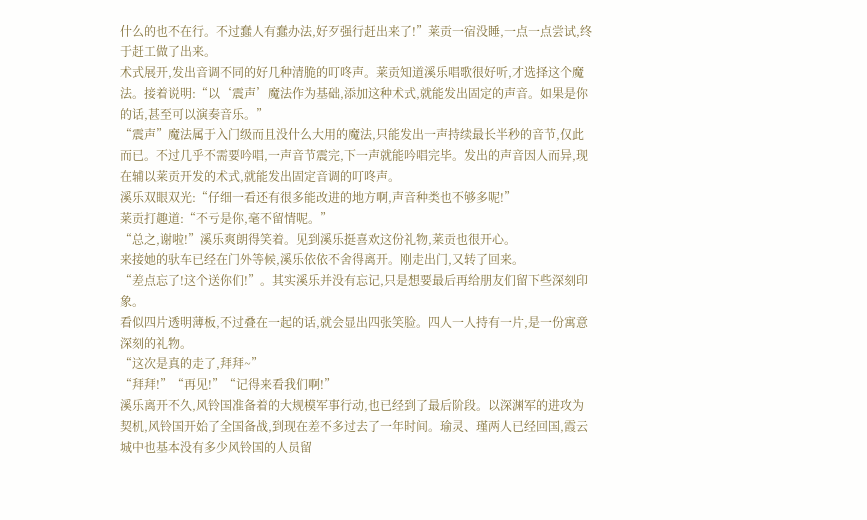什么的也不在行。不过蠢人有蠢办法,好歹强行赶出来了!”莱贡一宿没睡,一点一点尝试,终于赶工做了出来。
术式展开,发出音调不同的好几种清脆的叮咚声。莱贡知道溪乐唱歌很好听,才选择这个魔法。接着说明:“以‘震声’魔法作为基础,添加这种术式,就能发出固定的声音。如果是你的话,甚至可以演奏音乐。”
“震声”魔法属于入门级而且没什么大用的魔法,只能发出一声持续最长半秒的音节,仅此而已。不过几乎不需要吟唱,一声音节震完,下一声就能吟唱完毕。发出的声音因人而异,现在辅以莱贡开发的术式,就能发出固定音调的叮咚声。
溪乐双眼双光:“仔细一看还有很多能改进的地方啊,声音种类也不够多呢!”
莱贡打趣道:“不亏是你,毫不留情呢。”
“总之,谢啦!”溪乐爽朗得笑着。见到溪乐挺喜欢这份礼物,莱贡也很开心。
来接她的驮车已经在门外等候,溪乐依依不舍得离开。刚走出门,又转了回来。
“差点忘了!这个送你们!”。其实溪乐并没有忘记,只是想要最后再给朋友们留下些深刻印象。
看似四片透明薄板,不过叠在一起的话,就会显出四张笑脸。四人一人持有一片,是一份寓意深刻的礼物。
“这次是真的走了,拜拜~”
“拜拜!”“再见!”“记得来看我们啊!”
溪乐离开不久,风铃国准备着的大规模军事行动,也已经到了最后阶段。以深渊军的进攻为契机,风铃国开始了全国备战,到现在差不多过去了一年时间。瑜灵、瑾两人已经回国,霞云城中也基本没有多少风铃国的人员留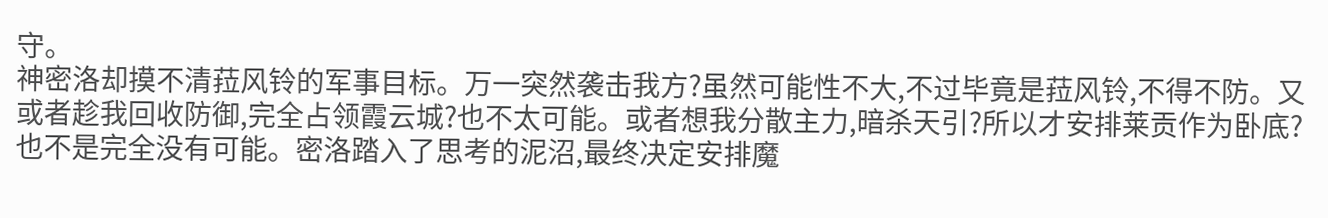守。
神密洛却摸不清菈风铃的军事目标。万一突然袭击我方?虽然可能性不大,不过毕竟是菈风铃,不得不防。又或者趁我回收防御,完全占领霞云城?也不太可能。或者想我分散主力,暗杀天引?所以才安排莱贡作为卧底?也不是完全没有可能。密洛踏入了思考的泥沼,最终决定安排魔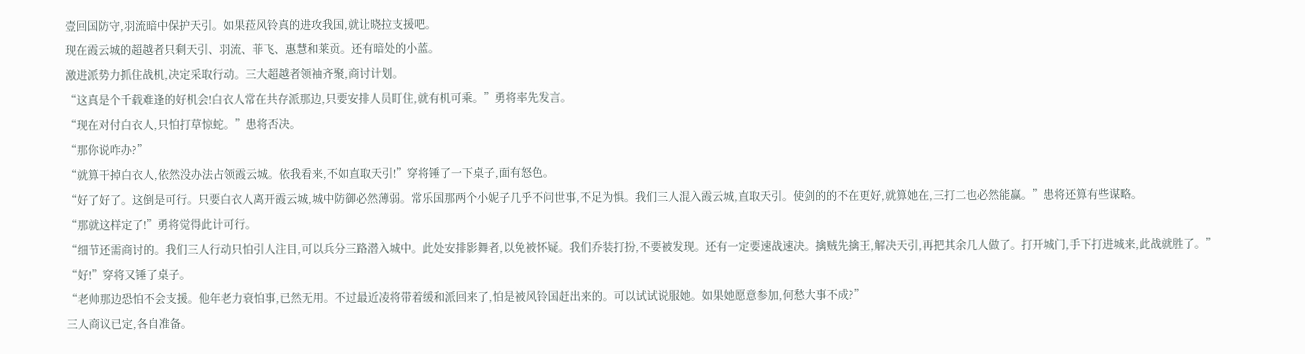壹回国防守,羽流暗中保护天引。如果菈风铃真的进攻我国,就让晓拉支援吧。
现在霞云城的超越者只剩天引、羽流、菲飞、惠慧和莱贡。还有暗处的小蓝。
激进派势力抓住战机,决定采取行动。三大超越者领袖齐聚,商讨计划。
“这真是个千载难逢的好机会!白衣人常在共存派那边,只要安排人员盯住,就有机可乘。”勇将率先发言。
“现在对付白衣人,只怕打草惊蛇。”患将否决。
“那你说咋办?”
“就算干掉白衣人,依然没办法占领霞云城。依我看来,不如直取天引!”穿将锤了一下桌子,面有怒色。
“好了好了。这倒是可行。只要白衣人离开霞云城,城中防御必然薄弱。常乐国那两个小妮子几乎不问世事,不足为惧。我们三人混入霞云城,直取天引。使剑的的不在更好,就算她在,三打二也必然能赢。”患将还算有些谋略。
“那就这样定了!”勇将觉得此计可行。
“细节还需商讨的。我们三人行动只怕引人注目,可以兵分三路潜入城中。此处安排影舞者,以免被怀疑。我们乔装打扮,不要被发现。还有一定要速战速决。擒贼先擒王,解决天引,再把其余几人做了。打开城门,手下打进城来,此战就胜了。”
“好!”穿将又锤了桌子。
“老帅那边恐怕不会支援。他年老力衰怕事,已然无用。不过最近凌将带着缓和派回来了,怕是被风铃国赶出来的。可以试试说服她。如果她愿意参加,何愁大事不成?”
三人商议已定,各自准备。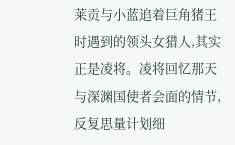莱贡与小蓝追着巨角猪王时遇到的领头女猎人,其实正是凌将。凌将回忆那天与深渊国使者会面的情节,反复思量计划细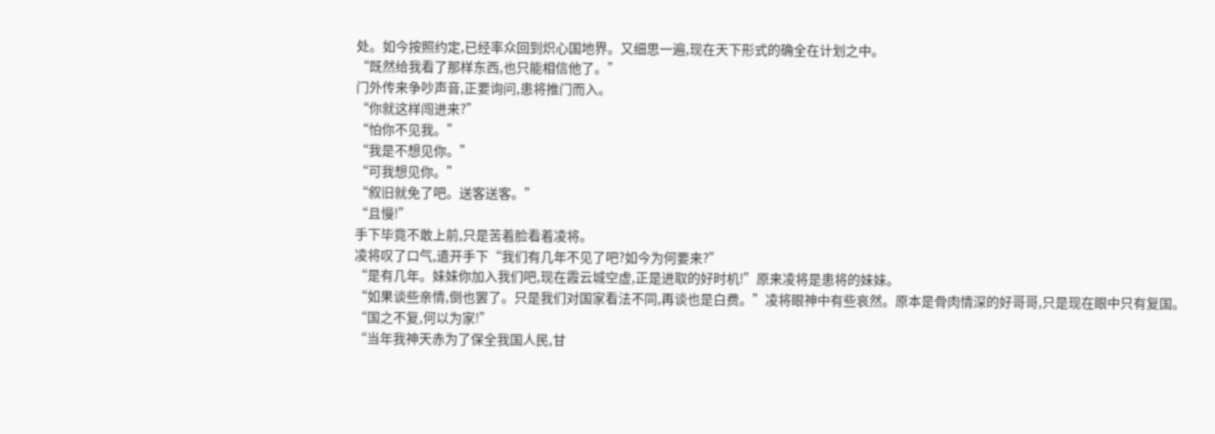处。如今按照约定,已经率众回到炽心国地界。又细思一遍,现在天下形式的确全在计划之中。
“既然给我看了那样东西,也只能相信他了。”
门外传来争吵声音,正要询问,患将推门而入。
“你就这样闯进来?”
“怕你不见我。”
“我是不想见你。”
“可我想见你。”
“叙旧就免了吧。送客送客。”
“且慢!”
手下毕竟不敢上前,只是苦着脸看着凌将。
凌将叹了口气,遣开手下“我们有几年不见了吧?如今为何要来?”
“是有几年。妹妹你加入我们吧,现在霞云城空虚,正是进取的好时机!”原来凌将是患将的妹妹。
“如果谈些亲情,倒也罢了。只是我们对国家看法不同,再谈也是白费。”凌将眼神中有些哀然。原本是骨肉情深的好哥哥,只是现在眼中只有复国。
“国之不复,何以为家!”
“当年我神天赤为了保全我国人民,甘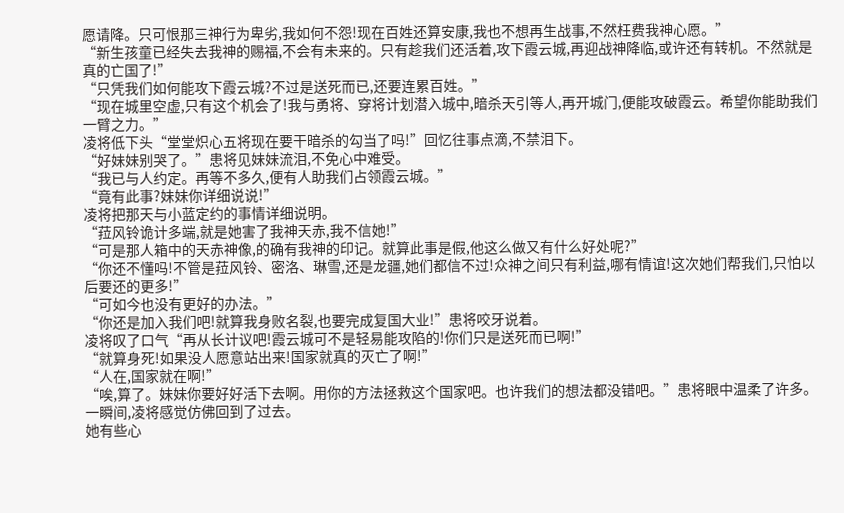愿请降。只可恨那三神行为卑劣,我如何不怨!现在百姓还算安康,我也不想再生战事,不然枉费我神心愿。”
“新生孩童已经失去我神的赐福,不会有未来的。只有趁我们还活着,攻下霞云城,再迎战神降临,或许还有转机。不然就是真的亡国了!”
“只凭我们如何能攻下霞云城?不过是送死而已,还要连累百姓。”
“现在城里空虚,只有这个机会了!我与勇将、穿将计划潜入城中,暗杀天引等人,再开城门,便能攻破霞云。希望你能助我们一臂之力。”
凌将低下头“堂堂炽心五将现在要干暗杀的勾当了吗!”回忆往事点滴,不禁泪下。
“好妹妹别哭了。”患将见妹妹流泪,不免心中难受。
“我已与人约定。再等不多久,便有人助我们占领霞云城。”
“竟有此事?妹妹你详细说说!”
凌将把那天与小蓝定约的事情详细说明。
“菈风铃诡计多端,就是她害了我神天赤,我不信她!”
“可是那人箱中的天赤神像,的确有我神的印记。就算此事是假,他这么做又有什么好处呢?”
“你还不懂吗!不管是菈风铃、密洛、琳雪,还是龙疆,她们都信不过!众神之间只有利益,哪有情谊!这次她们帮我们,只怕以后要还的更多!”
“可如今也没有更好的办法。”
“你还是加入我们吧!就算我身败名裂,也要完成复国大业!”患将咬牙说着。
凌将叹了口气“再从长计议吧!霞云城可不是轻易能攻陷的!你们只是送死而已啊!”
“就算身死!如果没人愿意站出来!国家就真的灭亡了啊!”
“人在,国家就在啊!”
“唉,算了。妹妹你要好好活下去啊。用你的方法拯救这个国家吧。也许我们的想法都没错吧。”患将眼中温柔了许多。
一瞬间,凌将感觉仿佛回到了过去。
她有些心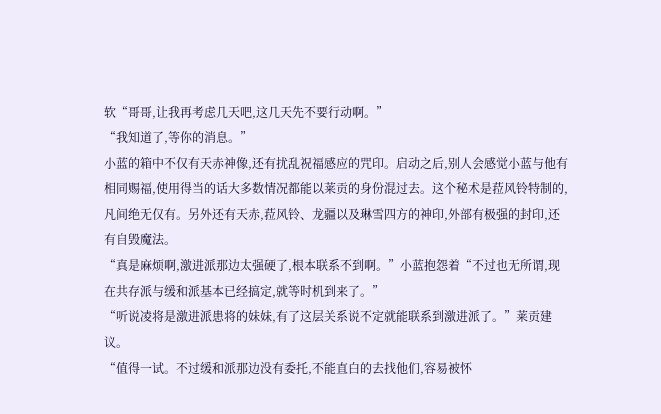软“哥哥,让我再考虑几天吧,这几天先不要行动啊。”
“我知道了,等你的消息。”
小蓝的箱中不仅有天赤神像,还有扰乱祝福感应的咒印。启动之后,别人会感觉小蓝与他有相同赐福,使用得当的话大多数情况都能以莱贡的身份混过去。这个秘术是菈风铃特制的,凡间绝无仅有。另外还有天赤,菈风铃、龙疆以及琳雪四方的神印,外部有极强的封印,还有自毁魔法。
“真是麻烦啊,激进派那边太强硬了,根本联系不到啊。”小蓝抱怨着“不过也无所谓,现在共存派与缓和派基本已经搞定,就等时机到来了。”
“听说凌将是激进派患将的妹妹,有了这层关系说不定就能联系到激进派了。”莱贡建议。
“值得一试。不过缓和派那边没有委托,不能直白的去找他们,容易被怀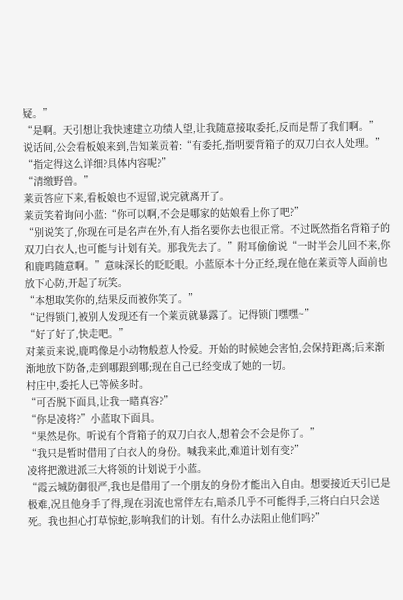疑。”
“是啊。天引想让我快速建立功绩人望,让我随意接取委托,反而是帮了我们啊。”
说话间,公会看板娘来到,告知莱贡着:“有委托,指明要背箱子的双刀白衣人处理。”
“指定得这么详细?具体内容呢?”
“清缴野兽。”
莱贡答应下来,看板娘也不逗留,说完就离开了。
莱贡笑着询问小蓝:“你可以啊,不会是哪家的姑娘看上你了吧?”
“别说笑了,你现在可是名声在外,有人指名要你去也很正常。不过既然指名背箱子的双刀白衣人,也可能与计划有关。那我先去了。”附耳偷偷说“一时半会儿回不来,你和鹿鸣随意啊。”意味深长的眨眨眼。小蓝原本十分正经,现在他在莱贡等人面前也放下心防,开起了玩笑。
“本想取笑你的,结果反而被你笑了。”
“记得锁门,被别人发现还有一个莱贡就暴露了。记得锁门嘿嘿~”
“好了好了,快走吧。”
对莱贡来说,鹿鸣像是小动物般惹人怜爱。开始的时候她会害怕,会保持距离;后来渐渐地放下防备,走到哪跟到哪;现在自己已经变成了她的一切。
村庄中,委托人已等候多时。
“可否脱下面具,让我一睹真容?”
“你是凌将?”小蓝取下面具。
“果然是你。听说有个背箱子的双刀白衣人,想着会不会是你了。”
“我只是暂时借用了白衣人的身份。喊我来此,难道计划有变?”
凌将把激进派三大将领的计划说于小蓝。
“霞云城防御很严,我也是借用了一个朋友的身份才能出入自由。想要接近天引已是极难,况且他身手了得,现在羽流也常伴左右,暗杀几乎不可能得手,三将白白只会送死。我也担心打草惊蛇,影响我们的计划。有什么办法阻止他们吗?”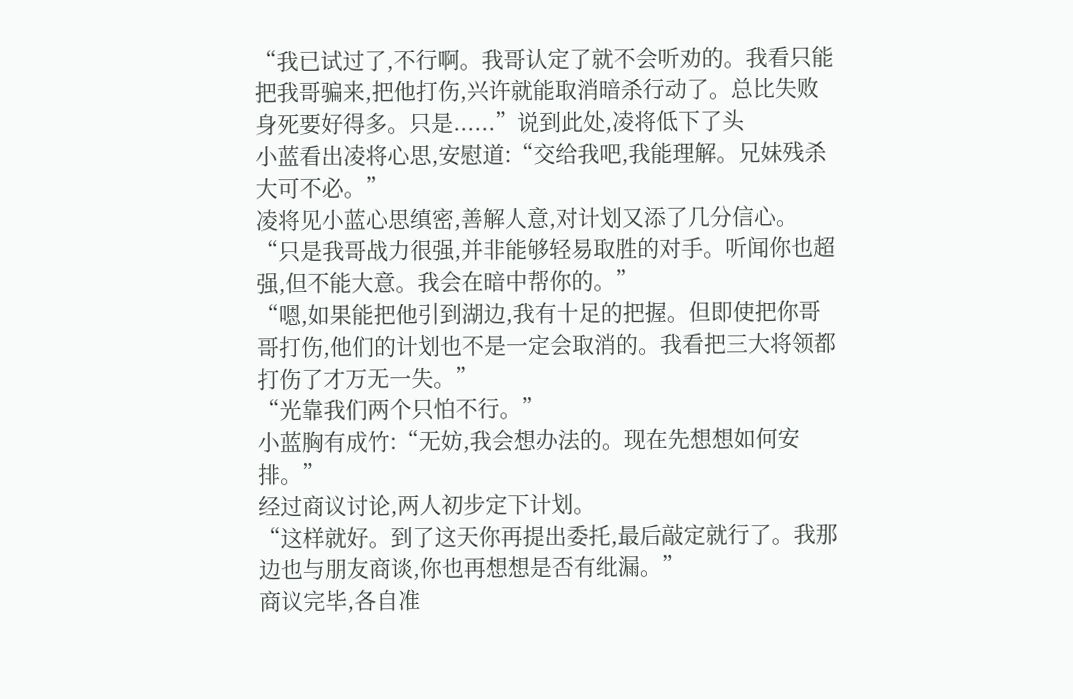“我已试过了,不行啊。我哥认定了就不会听劝的。我看只能把我哥骗来,把他打伤,兴许就能取消暗杀行动了。总比失败身死要好得多。只是......”说到此处,凌将低下了头
小蓝看出凌将心思,安慰道:“交给我吧,我能理解。兄妹残杀大可不必。”
凌将见小蓝心思缜密,善解人意,对计划又添了几分信心。
“只是我哥战力很强,并非能够轻易取胜的对手。听闻你也超强,但不能大意。我会在暗中帮你的。”
“嗯,如果能把他引到湖边,我有十足的把握。但即使把你哥哥打伤,他们的计划也不是一定会取消的。我看把三大将领都打伤了才万无一失。”
“光靠我们两个只怕不行。”
小蓝胸有成竹:“无妨,我会想办法的。现在先想想如何安排。”
经过商议讨论,两人初步定下计划。
“这样就好。到了这天你再提出委托,最后敲定就行了。我那边也与朋友商谈,你也再想想是否有纰漏。”
商议完毕,各自准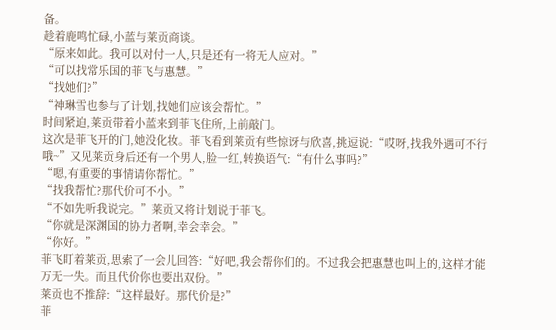备。
趁着鹿鸣忙碌,小蓝与莱贡商谈。
“原来如此。我可以对付一人,只是还有一将无人应对。”
“可以找常乐国的菲飞与惠慧。”
“找她们?”
“神琳雪也参与了计划,找她们应该会帮忙。”
时间紧迫,莱贡带着小蓝来到菲飞住所,上前敲门。
这次是菲飞开的门,她没化妆。菲飞看到莱贡有些惊讶与欣喜,挑逗说:“哎呀,找我外遇可不行哦~”又见莱贡身后还有一个男人,脸一红,转换语气:“有什么事吗?”
“嗯,有重要的事情请你帮忙。”
“找我帮忙?那代价可不小。”
“不如先听我说完。”莱贡又将计划说于菲飞。
“你就是深渊国的协力者啊,幸会幸会。”
“你好。”
菲飞盯着莱贡,思索了一会儿回答:“好吧,我会帮你们的。不过我会把惠慧也叫上的,这样才能万无一失。而且代价你也要出双份。”
莱贡也不推辞:“这样最好。那代价是?”
菲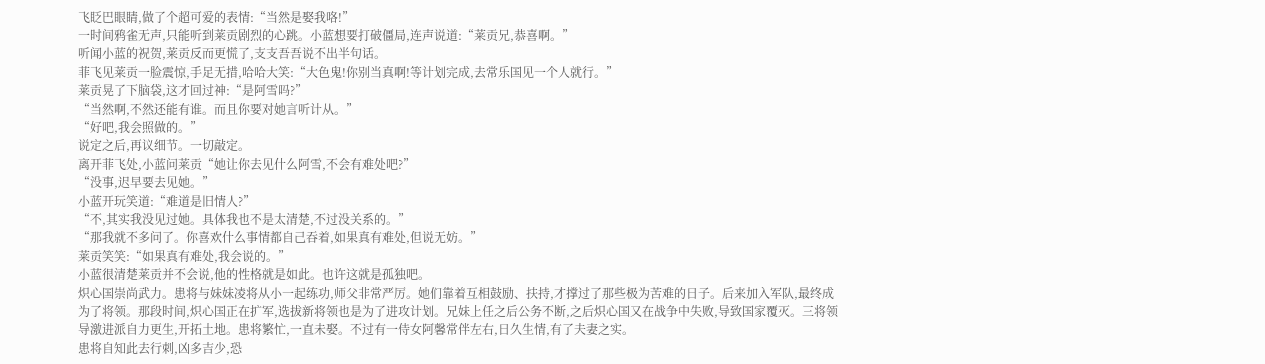飞眨巴眼睛,做了个超可爱的表情:“当然是娶我咯!”
一时间鸦雀无声,只能听到莱贡剧烈的心跳。小蓝想要打破僵局,连声说道:“莱贡兄,恭喜啊。”
听闻小蓝的祝贺,莱贡反而更慌了,支支吾吾说不出半句话。
菲飞见莱贡一脸震惊,手足无措,哈哈大笑:“大色鬼!你别当真啊!等计划完成,去常乐国见一个人就行。”
莱贡晃了下脑袋,这才回过神:“是阿雪吗?”
“当然啊,不然还能有谁。而且你要对她言听计从。”
“好吧,我会照做的。”
说定之后,再议细节。一切敲定。
离开菲飞处,小蓝问莱贡“她让你去见什么阿雪,不会有难处吧?”
“没事,迟早要去见她。”
小蓝开玩笑道:“难道是旧情人?”
“不,其实我没见过她。具体我也不是太清楚,不过没关系的。”
“那我就不多问了。你喜欢什么事情都自己吞着,如果真有难处,但说无妨。”
莱贡笑笑:“如果真有难处,我会说的。”
小蓝很清楚莱贡并不会说,他的性格就是如此。也许这就是孤独吧。
炽心国崇尚武力。患将与妹妹凌将从小一起练功,师父非常严厉。她们靠着互相鼓励、扶持,才撑过了那些极为苦难的日子。后来加入军队,最终成为了将领。那段时间,炽心国正在扩军,选拔新将领也是为了进攻计划。兄妹上任之后公务不断,之后炽心国又在战争中失败,导致国家覆灭。三将领导激进派自力更生,开拓土地。患将繁忙,一直未娶。不过有一侍女阿馨常伴左右,日久生情,有了夫妻之实。
患将自知此去行刺,凶多吉少,恐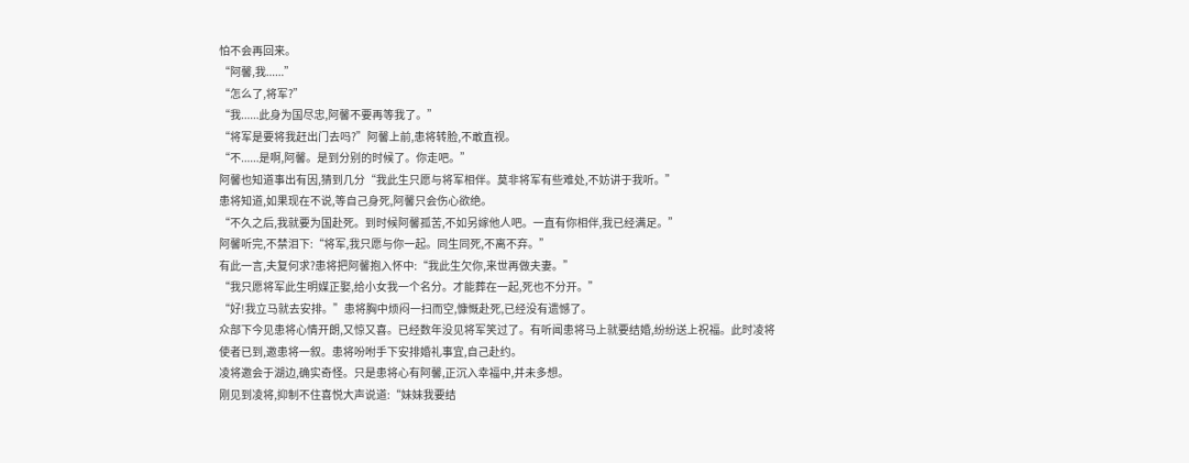怕不会再回来。
“阿馨,我......”
“怎么了,将军?”
“我......此身为国尽忠,阿馨不要再等我了。”
“将军是要将我赶出门去吗?”阿馨上前,患将转脸,不敢直视。
“不......是啊,阿馨。是到分别的时候了。你走吧。”
阿馨也知道事出有因,猜到几分“我此生只愿与将军相伴。莫非将军有些难处,不妨讲于我听。”
患将知道,如果现在不说,等自己身死,阿馨只会伤心欲绝。
“不久之后,我就要为国赴死。到时候阿馨孤苦,不如另嫁他人吧。一直有你相伴,我已经满足。”
阿馨听完,不禁泪下:“将军,我只愿与你一起。同生同死,不离不弃。”
有此一言,夫复何求?患将把阿馨抱入怀中:“我此生欠你,来世再做夫妻。”
“我只愿将军此生明媒正娶,给小女我一个名分。才能葬在一起,死也不分开。”
“好!我立马就去安排。”患将胸中烦闷一扫而空,慷慨赴死,已经没有遗憾了。
众部下今见患将心情开朗,又惊又喜。已经数年没见将军笑过了。有听闻患将马上就要结婚,纷纷送上祝福。此时凌将使者已到,邀患将一叙。患将吩咐手下安排婚礼事宜,自己赴约。
凌将邀会于湖边,确实奇怪。只是患将心有阿馨,正沉入幸福中,并未多想。
刚见到凌将,抑制不住喜悦大声说道:“妹妹我要结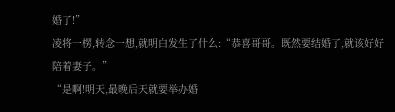婚了!”
凌将一楞,转念一想,就明白发生了什么:“恭喜哥哥。既然要结婚了,就该好好陪着妻子。”
“是啊!明天,最晚后天就要举办婚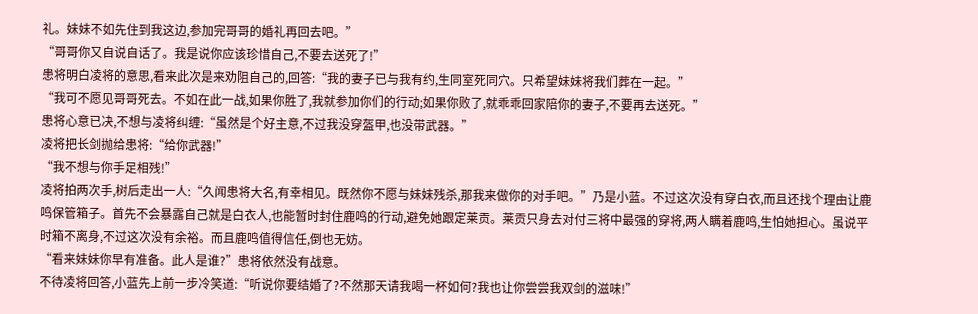礼。妹妹不如先住到我这边,参加完哥哥的婚礼再回去吧。”
“哥哥你又自说自话了。我是说你应该珍惜自己,不要去送死了!”
患将明白凌将的意思,看来此次是来劝阻自己的,回答:“我的妻子已与我有约,生同室死同穴。只希望妹妹将我们葬在一起。”
“我可不愿见哥哥死去。不如在此一战,如果你胜了,我就参加你们的行动;如果你败了,就乖乖回家陪你的妻子,不要再去送死。”
患将心意已决,不想与凌将纠缠:“虽然是个好主意,不过我没穿盔甲,也没带武器。”
凌将把长剑抛给患将:“给你武器!”
“我不想与你手足相残!”
凌将拍两次手,树后走出一人:“久闻患将大名,有幸相见。既然你不愿与妹妹残杀,那我来做你的对手吧。”乃是小蓝。不过这次没有穿白衣,而且还找个理由让鹿鸣保管箱子。首先不会暴露自己就是白衣人,也能暂时封住鹿鸣的行动,避免她跟定莱贡。莱贡只身去对付三将中最强的穿将,两人瞒着鹿鸣,生怕她担心。虽说平时箱不离身,不过这次没有余裕。而且鹿鸣值得信任,倒也无妨。
“看来妹妹你早有准备。此人是谁?”患将依然没有战意。
不待凌将回答,小蓝先上前一步冷笑道:“听说你要结婚了?不然那天请我喝一杯如何?我也让你尝尝我双剑的滋味!”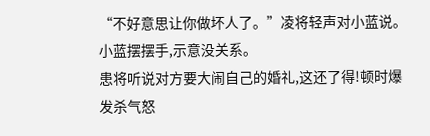“不好意思让你做坏人了。”凌将轻声对小蓝说。
小蓝摆摆手,示意没关系。
患将听说对方要大闹自己的婚礼,这还了得!顿时爆发杀气怒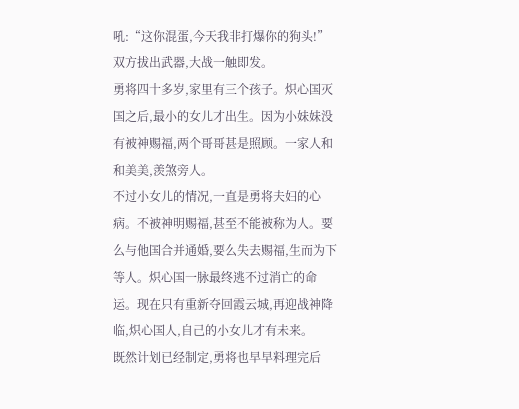吼:“这你混蛋,今天我非打爆你的狗头!”
双方拔出武器,大战一触即发。
勇将四十多岁,家里有三个孩子。炽心国灭国之后,最小的女儿才出生。因为小妹妹没有被神赐福,两个哥哥甚是照顾。一家人和和美美,羡煞旁人。
不过小女儿的情况,一直是勇将夫妇的心病。不被神明赐福,甚至不能被称为人。要么与他国合并通婚,要么失去赐福,生而为下等人。炽心国一脉最终逃不过消亡的命运。现在只有重新夺回霞云城,再迎战神降临,炽心国人,自己的小女儿才有未来。
既然计划已经制定,勇将也早早料理完后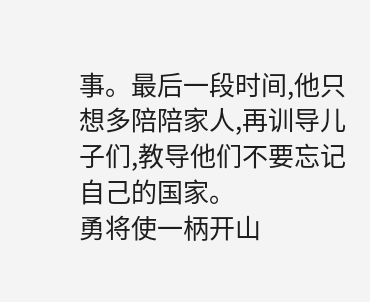事。最后一段时间,他只想多陪陪家人,再训导儿子们,教导他们不要忘记自己的国家。
勇将使一柄开山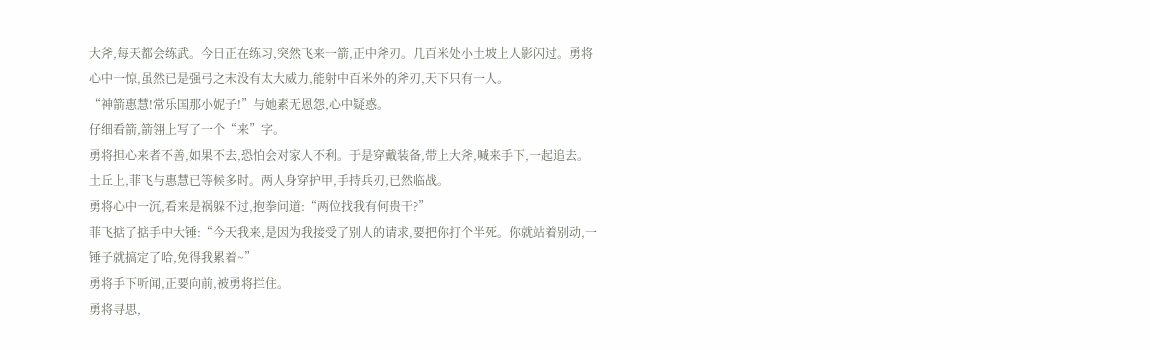大斧,每天都会练武。今日正在练习,突然飞来一箭,正中斧刃。几百米处小土坡上人影闪过。勇将心中一惊,虽然已是强弓之末没有太大威力,能射中百米外的斧刃,天下只有一人。
“神箭惠慧!常乐国那小妮子!”与她素无恩怨,心中疑惑。
仔细看箭,箭翎上写了一个“来”字。
勇将担心来者不善,如果不去,恐怕会对家人不利。于是穿戴装备,带上大斧,喊来手下,一起追去。
土丘上,菲飞与惠慧已等候多时。两人身穿护甲,手持兵刃,已然临战。
勇将心中一沉,看来是祸躲不过,抱拳问道:“两位找我有何贵干?”
菲飞掂了掂手中大锤:“今天我来,是因为我接受了别人的请求,要把你打个半死。你就站着别动,一锤子就搞定了哈,免得我累着~”
勇将手下听闻,正要向前,被勇将拦住。
勇将寻思,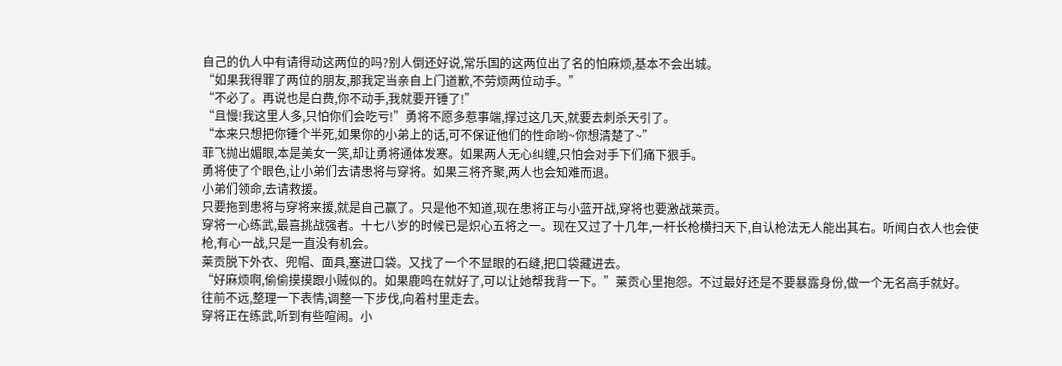自己的仇人中有请得动这两位的吗?别人倒还好说,常乐国的这两位出了名的怕麻烦,基本不会出城。
“如果我得罪了两位的朋友,那我定当亲自上门道歉,不劳烦两位动手。”
“不必了。再说也是白费,你不动手,我就要开锤了!”
“且慢!我这里人多,只怕你们会吃亏!”勇将不愿多惹事端,撑过这几天,就要去刺杀天引了。
“本来只想把你锤个半死,如果你的小弟上的话,可不保证他们的性命哟~你想清楚了~”
菲飞抛出媚眼,本是美女一笑,却让勇将通体发寒。如果两人无心纠缠,只怕会对手下们痛下狠手。
勇将使了个眼色,让小弟们去请患将与穿将。如果三将齐聚,两人也会知难而退。
小弟们领命,去请救援。
只要拖到患将与穿将来援,就是自己赢了。只是他不知道,现在患将正与小蓝开战,穿将也要激战莱贡。
穿将一心练武,最喜挑战强者。十七八岁的时候已是炽心五将之一。现在又过了十几年,一杆长枪横扫天下,自认枪法无人能出其右。听闻白衣人也会使枪,有心一战,只是一直没有机会。
莱贡脱下外衣、兜帽、面具,塞进口袋。又找了一个不显眼的石缝,把口袋藏进去。
“好麻烦啊,偷偷摸摸跟小贼似的。如果鹿鸣在就好了,可以让她帮我背一下。”莱贡心里抱怨。不过最好还是不要暴露身份,做一个无名高手就好。
往前不远,整理一下表情,调整一下步伐,向着村里走去。
穿将正在练武,听到有些喧闹。小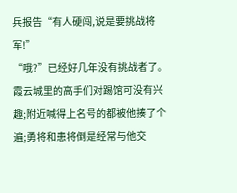兵报告“有人硬闯,说是要挑战将军!”
“哦?”已经好几年没有挑战者了。霞云城里的高手们对踢馆可没有兴趣;附近喊得上名号的都被他揍了个遍;勇将和患将倒是经常与他交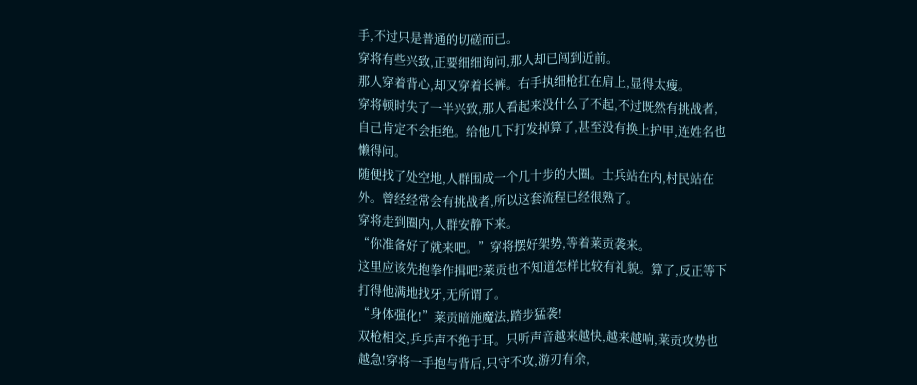手,不过只是普通的切磋而已。
穿将有些兴致,正要细细询问,那人却已闯到近前。
那人穿着背心,却又穿着长裤。右手执细枪扛在肩上,显得太瘦。
穿将顿时失了一半兴致,那人看起来没什么了不起,不过既然有挑战者,自己肯定不会拒绝。给他几下打发掉算了,甚至没有换上护甲,连姓名也懒得问。
随便找了处空地,人群围成一个几十步的大圈。士兵站在内,村民站在外。曾经经常会有挑战者,所以这套流程已经很熟了。
穿将走到圈内,人群安静下来。
“你准备好了就来吧。”穿将摆好架势,等着莱贡袭来。
这里应该先抱拳作揖吧?莱贡也不知道怎样比较有礼貌。算了,反正等下打得他满地找牙,无所谓了。
“身体强化!”莱贡暗施魔法,踏步猛袭!
双枪相交,乒乒声不绝于耳。只听声音越来越快,越来越响,莱贡攻势也越急!穿将一手抱与背后,只守不攻,游刃有余,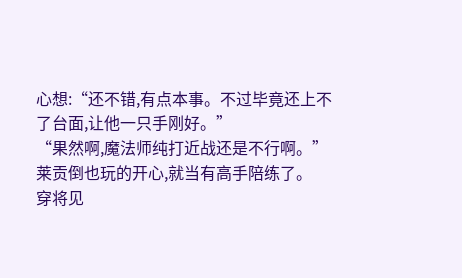心想:“还不错,有点本事。不过毕竟还上不了台面,让他一只手刚好。”
“果然啊,魔法师纯打近战还是不行啊。”莱贡倒也玩的开心,就当有高手陪练了。
穿将见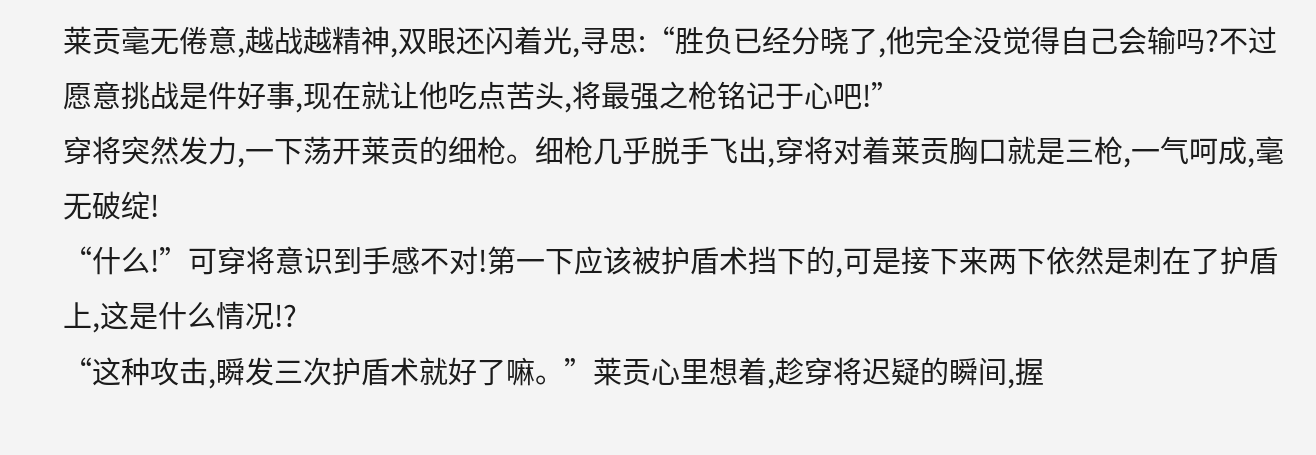莱贡毫无倦意,越战越精神,双眼还闪着光,寻思:“胜负已经分晓了,他完全没觉得自己会输吗?不过愿意挑战是件好事,现在就让他吃点苦头,将最强之枪铭记于心吧!”
穿将突然发力,一下荡开莱贡的细枪。细枪几乎脱手飞出,穿将对着莱贡胸口就是三枪,一气呵成,毫无破绽!
“什么!”可穿将意识到手感不对!第一下应该被护盾术挡下的,可是接下来两下依然是刺在了护盾上,这是什么情况!?
“这种攻击,瞬发三次护盾术就好了嘛。”莱贡心里想着,趁穿将迟疑的瞬间,握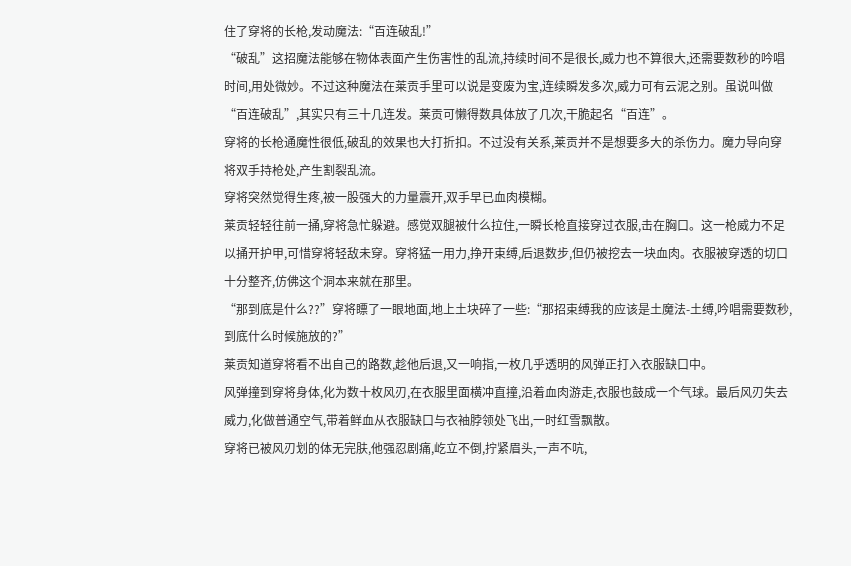住了穿将的长枪,发动魔法:“百连破乱!”
“破乱”这招魔法能够在物体表面产生伤害性的乱流,持续时间不是很长,威力也不算很大,还需要数秒的吟唱时间,用处微妙。不过这种魔法在莱贡手里可以说是变废为宝,连续瞬发多次,威力可有云泥之别。虽说叫做“百连破乱”,其实只有三十几连发。莱贡可懒得数具体放了几次,干脆起名“百连”。
穿将的长枪通魔性很低,破乱的效果也大打折扣。不过没有关系,莱贡并不是想要多大的杀伤力。魔力导向穿将双手持枪处,产生割裂乱流。
穿将突然觉得生疼,被一股强大的力量震开,双手早已血肉模糊。
莱贡轻轻往前一捅,穿将急忙躲避。感觉双腿被什么拉住,一瞬长枪直接穿过衣服,击在胸口。这一枪威力不足以捅开护甲,可惜穿将轻敌未穿。穿将猛一用力,挣开束缚,后退数步,但仍被挖去一块血肉。衣服被穿透的切口十分整齐,仿佛这个洞本来就在那里。
“那到底是什么??”穿将瞟了一眼地面,地上土块碎了一些:“那招束缚我的应该是土魔法-土缚,吟唱需要数秒,到底什么时候施放的?”
莱贡知道穿将看不出自己的路数,趁他后退,又一响指,一枚几乎透明的风弹正打入衣服缺口中。
风弹撞到穿将身体,化为数十枚风刃,在衣服里面横冲直撞,沿着血肉游走,衣服也鼓成一个气球。最后风刃失去威力,化做普通空气,带着鲜血从衣服缺口与衣袖脖领处飞出,一时红雪飘散。
穿将已被风刃划的体无完肤,他强忍剧痛,屹立不倒,拧紧眉头,一声不吭,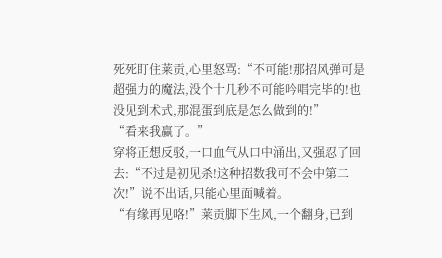死死盯住莱贡,心里怒骂:“不可能!那招风弹可是超强力的魔法,没个十几秒不可能吟唱完毕的!也没见到术式,那混蛋到底是怎么做到的!”
“看来我赢了。”
穿将正想反驳,一口血气从口中涌出,又强忍了回去:“不过是初见杀!这种招数我可不会中第二次!”说不出话,只能心里面喊着。
“有缘再见咯!”莱贡脚下生风,一个翻身,已到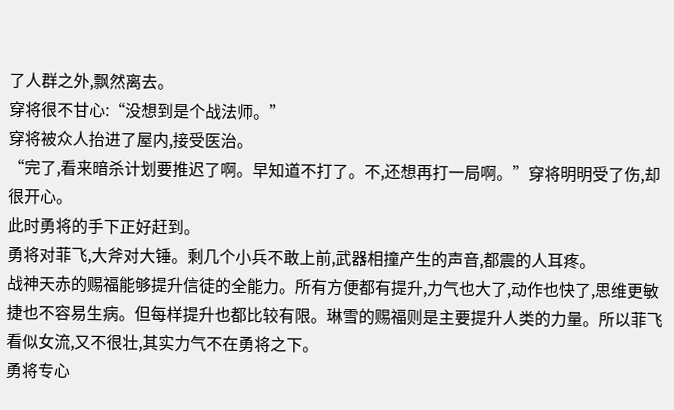了人群之外,飘然离去。
穿将很不甘心:“没想到是个战法师。”
穿将被众人抬进了屋内,接受医治。
“完了,看来暗杀计划要推迟了啊。早知道不打了。不,还想再打一局啊。”穿将明明受了伤,却很开心。
此时勇将的手下正好赶到。
勇将对菲飞,大斧对大锤。剩几个小兵不敢上前,武器相撞产生的声音,都震的人耳疼。
战神天赤的赐福能够提升信徒的全能力。所有方便都有提升,力气也大了,动作也快了,思维更敏捷也不容易生病。但每样提升也都比较有限。琳雪的赐福则是主要提升人类的力量。所以菲飞看似女流,又不很壮,其实力气不在勇将之下。
勇将专心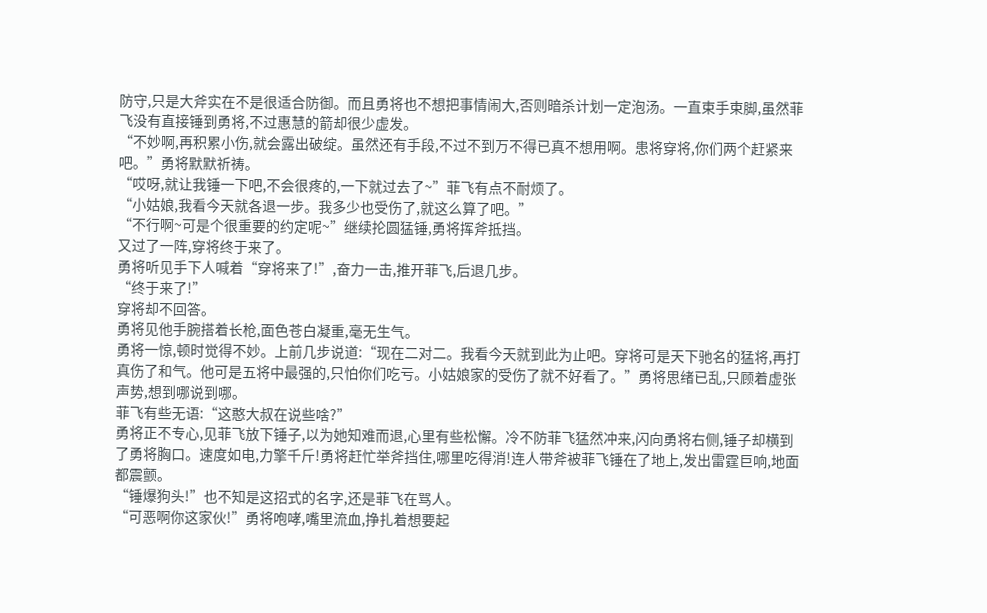防守,只是大斧实在不是很适合防御。而且勇将也不想把事情闹大,否则暗杀计划一定泡汤。一直束手束脚,虽然菲飞没有直接锤到勇将,不过惠慧的箭却很少虚发。
“不妙啊,再积累小伤,就会露出破绽。虽然还有手段,不过不到万不得已真不想用啊。患将穿将,你们两个赶紧来吧。”勇将默默祈祷。
“哎呀,就让我锤一下吧,不会很疼的,一下就过去了~”菲飞有点不耐烦了。
“小姑娘,我看今天就各退一步。我多少也受伤了,就这么算了吧。”
“不行啊~可是个很重要的约定呢~”继续抡圆猛锤,勇将挥斧抵挡。
又过了一阵,穿将终于来了。
勇将听见手下人喊着“穿将来了!”,奋力一击,推开菲飞,后退几步。
“终于来了!”
穿将却不回答。
勇将见他手腕搭着长枪,面色苍白凝重,毫无生气。
勇将一惊,顿时觉得不妙。上前几步说道:“现在二对二。我看今天就到此为止吧。穿将可是天下驰名的猛将,再打真伤了和气。他可是五将中最强的,只怕你们吃亏。小姑娘家的受伤了就不好看了。”勇将思绪已乱,只顾着虚张声势,想到哪说到哪。
菲飞有些无语:“这憨大叔在说些啥?”
勇将正不专心,见菲飞放下锤子,以为她知难而退,心里有些松懈。冷不防菲飞猛然冲来,闪向勇将右侧,锤子却横到了勇将胸口。速度如电,力擎千斤!勇将赶忙举斧挡住,哪里吃得消!连人带斧被菲飞锤在了地上,发出雷霆巨响,地面都震颤。
“锤爆狗头!”也不知是这招式的名字,还是菲飞在骂人。
“可恶啊你这家伙!”勇将咆哮,嘴里流血,挣扎着想要起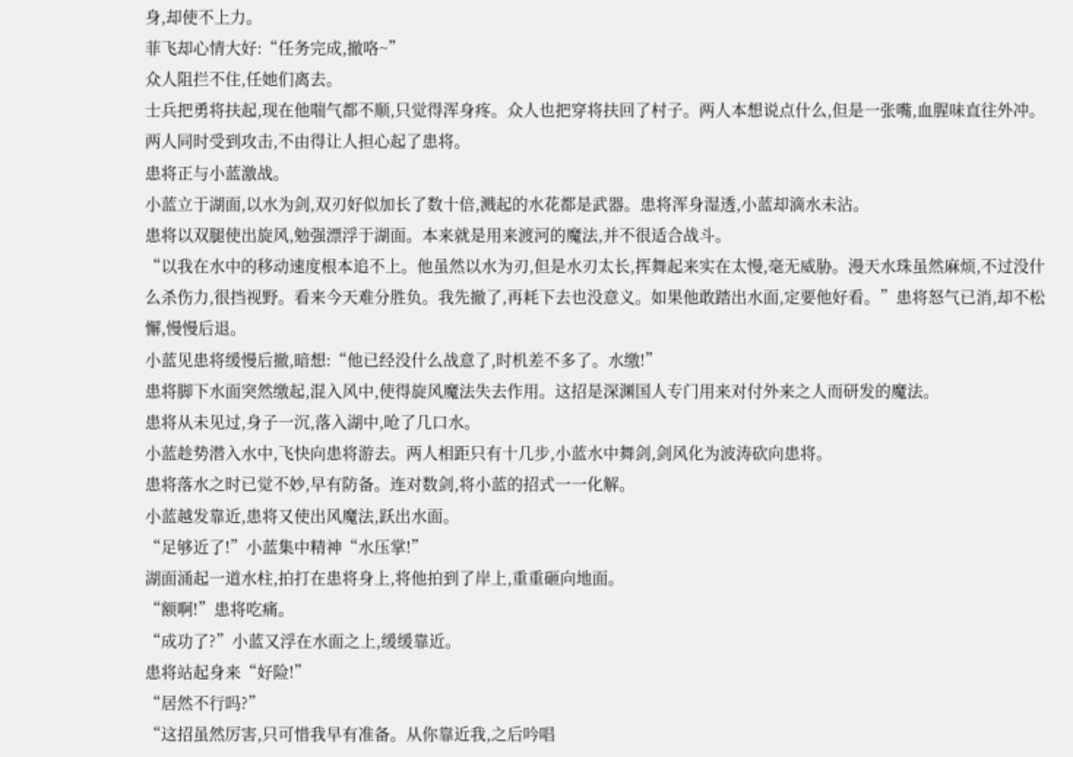身,却使不上力。
菲飞却心情大好:“任务完成,撤咯~”
众人阻拦不住,任她们离去。
士兵把勇将扶起,现在他喘气都不顺,只觉得浑身疼。众人也把穿将扶回了村子。两人本想说点什么,但是一张嘴,血腥味直往外冲。两人同时受到攻击,不由得让人担心起了患将。
患将正与小蓝激战。
小蓝立于湖面,以水为剑,双刃好似加长了数十倍,溅起的水花都是武器。患将浑身湿透,小蓝却滴水未沾。
患将以双腿使出旋风,勉强漂浮于湖面。本来就是用来渡河的魔法,并不很适合战斗。
“以我在水中的移动速度根本追不上。他虽然以水为刃,但是水刃太长,挥舞起来实在太慢,毫无威胁。漫天水珠虽然麻烦,不过没什么杀伤力,很挡视野。看来今天难分胜负。我先撤了,再耗下去也没意义。如果他敢踏出水面,定要他好看。”患将怒气已消,却不松懈,慢慢后退。
小蓝见患将缓慢后撤,暗想:“他已经没什么战意了,时机差不多了。水缴!”
患将脚下水面突然缴起,混入风中,使得旋风魔法失去作用。这招是深渊国人专门用来对付外来之人而研发的魔法。
患将从未见过,身子一沉,落入湖中,呛了几口水。
小蓝趁势潜入水中,飞快向患将游去。两人相距只有十几步,小蓝水中舞剑,剑风化为波涛砍向患将。
患将落水之时已觉不妙,早有防备。连对数剑,将小蓝的招式一一化解。
小蓝越发靠近,患将又使出风魔法,跃出水面。
“足够近了!”小蓝集中精神“水压掌!”
湖面涌起一道水柱,拍打在患将身上,将他拍到了岸上,重重砸向地面。
“额啊!”患将吃痛。
“成功了?”小蓝又浮在水面之上,缓缓靠近。
患将站起身来“好险!”
“居然不行吗?”
“这招虽然厉害,只可惜我早有准备。从你靠近我,之后吟唱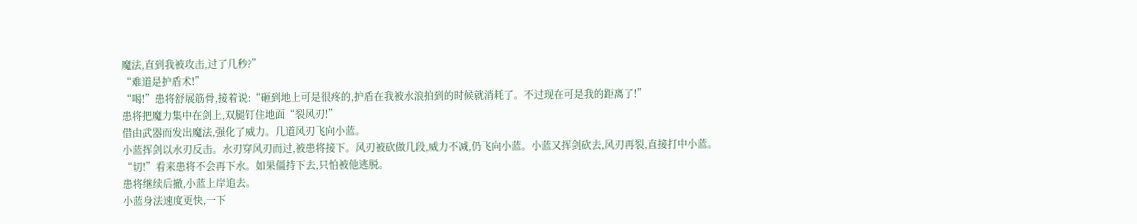魔法,直到我被攻击,过了几秒?”
“难道是护盾术!”
“喝!”患将舒展筋骨,接着说:“砸到地上可是很疼的,护盾在我被水浪拍到的时候就消耗了。不过现在可是我的距离了!”
患将把魔力集中在剑上,双腿钉住地面“裂风刃!”
借由武器而发出魔法,强化了威力。几道风刃飞向小蓝。
小蓝挥剑以水刃反击。水刃穿风刃而过,被患将接下。风刃被砍做几段,威力不减,仍飞向小蓝。小蓝又挥剑砍去,风刃再裂,直接打中小蓝。
“切!”看来患将不会再下水。如果僵持下去,只怕被他逃脱。
患将继续后撤,小蓝上岸追去。
小蓝身法速度更快,一下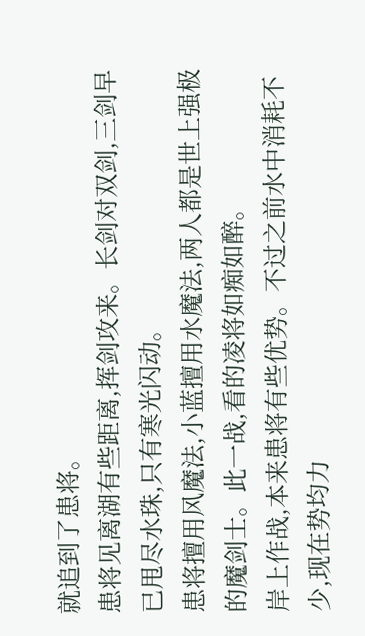就追到了患将。
患将见离湖有些距离,挥剑攻来。长剑对双剑,三剑早已甩尽水珠,只有寒光闪动。
患将擅用风魔法,小蓝擅用水魔法,两人都是世上强极的魔剑士。此一战,看的凌将如痴如醉。
岸上作战,本来患将有些优势。不过之前水中消耗不少,现在势均力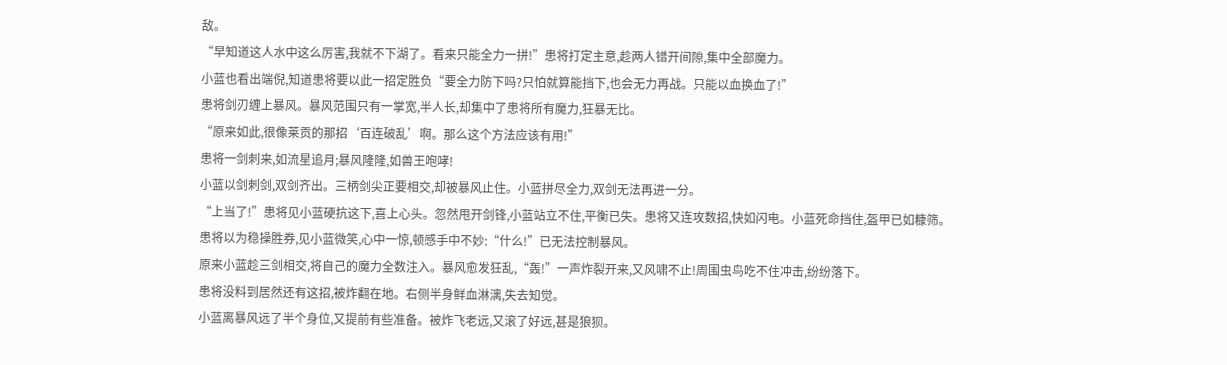敌。
“早知道这人水中这么厉害,我就不下湖了。看来只能全力一拼!”患将打定主意,趁两人错开间隙,集中全部魔力。
小蓝也看出端倪,知道患将要以此一招定胜负“要全力防下吗?只怕就算能挡下,也会无力再战。只能以血换血了!”
患将剑刃缠上暴风。暴风范围只有一掌宽,半人长,却集中了患将所有魔力,狂暴无比。
“原来如此,很像莱贡的那招‘百连破乱’啊。那么这个方法应该有用!”
患将一剑刺来,如流星追月;暴风隆隆,如兽王咆哮!
小蓝以剑刺剑,双剑齐出。三柄剑尖正要相交,却被暴风止住。小蓝拼尽全力,双剑无法再进一分。
“上当了!”患将见小蓝硬抗这下,喜上心头。忽然甩开剑锋,小蓝站立不住,平衡已失。患将又连攻数招,快如闪电。小蓝死命挡住,盔甲已如糠筛。
患将以为稳操胜券,见小蓝微笑,心中一惊,顿感手中不妙:“什么!”已无法控制暴风。
原来小蓝趁三剑相交,将自己的魔力全数注入。暴风愈发狂乱,“轰!”一声炸裂开来,又风啸不止!周围虫鸟吃不住冲击,纷纷落下。
患将没料到居然还有这招,被炸翻在地。右侧半身鲜血淋漓,失去知觉。
小蓝离暴风远了半个身位,又提前有些准备。被炸飞老远,又滚了好远,甚是狼狈。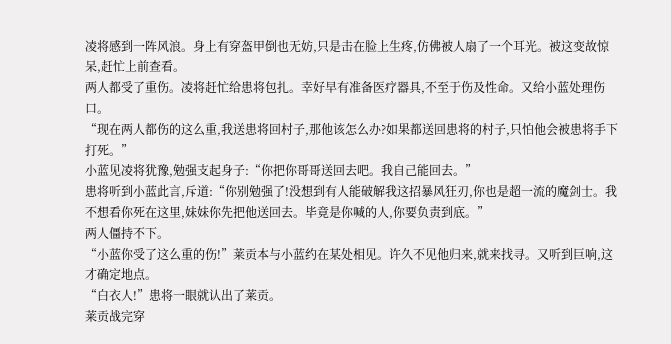凌将感到一阵风浪。身上有穿盔甲倒也无妨,只是击在脸上生疼,仿佛被人扇了一个耳光。被这变故惊呆,赶忙上前查看。
两人都受了重伤。凌将赶忙给患将包扎。幸好早有准备医疗器具,不至于伤及性命。又给小蓝处理伤口。
“现在两人都伤的这么重,我送患将回村子,那他该怎么办?如果都送回患将的村子,只怕他会被患将手下打死。”
小蓝见凌将犹豫,勉强支起身子:“你把你哥哥送回去吧。我自己能回去。”
患将听到小蓝此言,斥道:“你别勉强了!没想到有人能破解我这招暴风狂刃,你也是超一流的魔剑士。我不想看你死在这里,妹妹你先把他送回去。毕竟是你喊的人,你要负责到底。”
两人僵持不下。
“小蓝你受了这么重的伤!”莱贡本与小蓝约在某处相见。许久不见他归来,就来找寻。又听到巨响,这才确定地点。
“白衣人!”患将一眼就认出了莱贡。
莱贡战完穿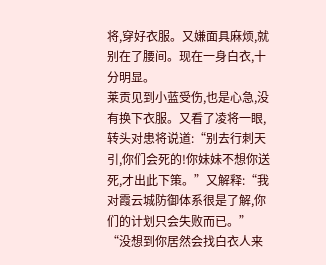将,穿好衣服。又嫌面具麻烦,就别在了腰间。现在一身白衣,十分明显。
莱贡见到小蓝受伤,也是心急,没有换下衣服。又看了凌将一眼,转头对患将说道:“别去行刺天引,你们会死的!你妹妹不想你送死,才出此下策。”又解释:“我对霞云城防御体系很是了解,你们的计划只会失败而已。”
“没想到你居然会找白衣人来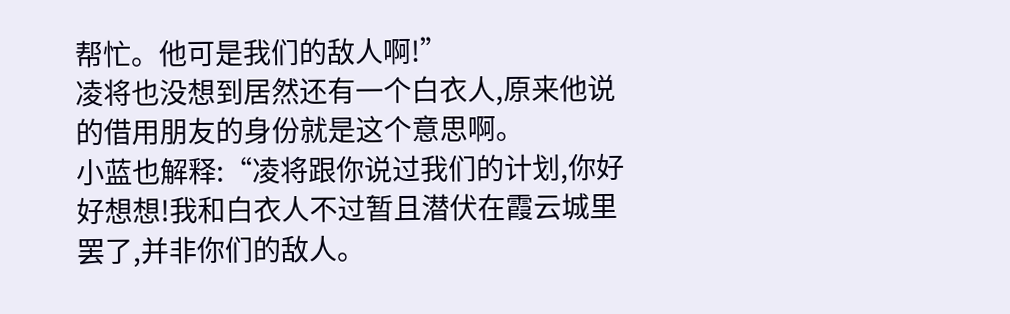帮忙。他可是我们的敌人啊!”
凌将也没想到居然还有一个白衣人,原来他说的借用朋友的身份就是这个意思啊。
小蓝也解释:“凌将跟你说过我们的计划,你好好想想!我和白衣人不过暂且潜伏在霞云城里罢了,并非你们的敌人。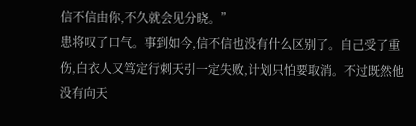信不信由你,不久就会见分晓。”
患将叹了口气。事到如今,信不信也没有什么区别了。自己受了重伤,白衣人又笃定行刺天引一定失败,计划只怕要取消。不过既然他没有向天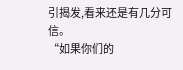引揭发,看来还是有几分可信。
“如果你们的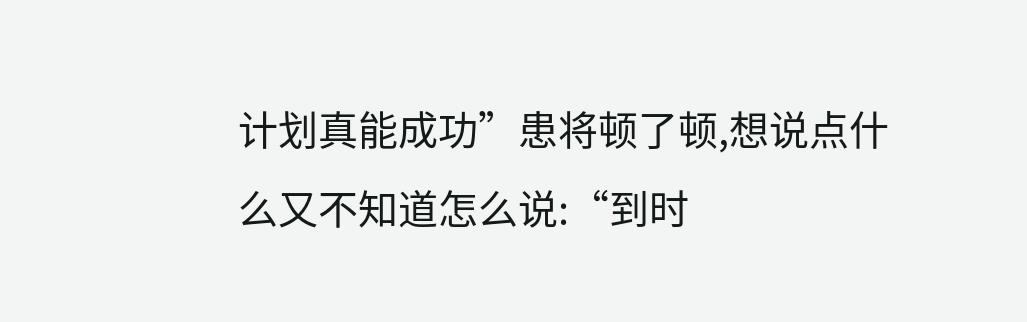计划真能成功”患将顿了顿,想说点什么又不知道怎么说:“到时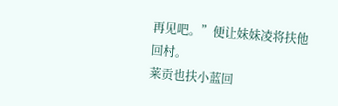再见吧。”便让妹妹凌将扶他回村。
莱贡也扶小蓝回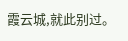霞云城,就此别过。